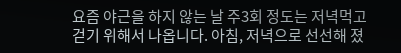요즘 야근을 하지 않는 날 주3회 정도는 저녁먹고 걷기 위해서 나옵니다. 아침, 저녁으로 선선해 졌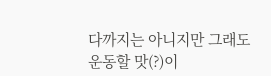다까지는 아니지만 그래도 운동할 맛(?)이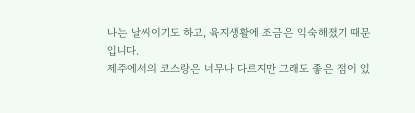나는 날씨이기도 하고, 육지생활에 조금은 익숙해졌기 때문입니다.
제주에서의 코스랑은 너무나 다르지만 그래도 좋은 점이 있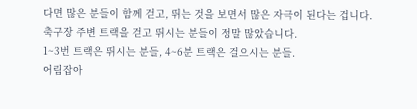다면 많은 분들이 함께 걷고, 뛰는 것을 보면서 많은 자극이 된다는 겁니다.
축구장 주변 트랙을 걷고 뛰시는 분들이 정말 많았습니다.
1~3번 트랙은 뛰시는 분들, 4~6분 트랙은 걸으시는 분들.
어림잡아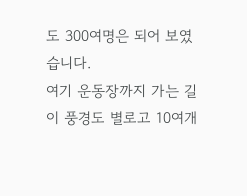도 300여명은 되어 보였습니다.
여기 운동장까지 가는 길이 풍경도 별로고 10여개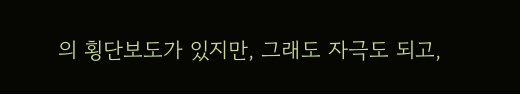의 횡단보도가 있지만, 그래도 자극도 되고,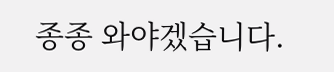종종 와야겠습니다.